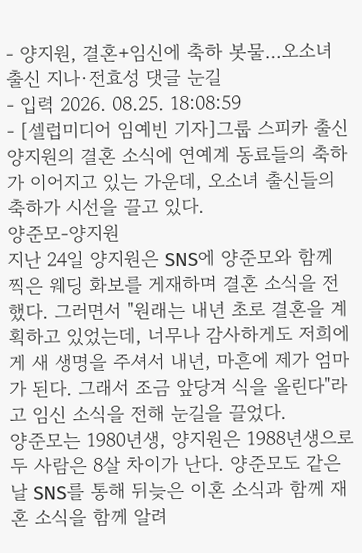- 양지원, 결혼+임신에 축하 봇물…오소녀 출신 지나·전효성 댓글 눈길
- 입력 2026. 08.25. 18:08:59
- [셀럽미디어 임예빈 기자]그룹 스피카 출신 양지원의 결혼 소식에 연예계 동료들의 축하가 이어지고 있는 가운데, 오소녀 출신들의 축하가 시선을 끌고 있다.
양준모-양지원
지난 24일 양지원은 SNS에 양준모와 함께 찍은 웨딩 화보를 게재하며 결혼 소식을 전했다. 그러면서 "원래는 내년 초로 결혼을 계획하고 있었는데, 너무나 감사하게도 저희에게 새 생명을 주셔서 내년, 마흔에 제가 엄마가 된다. 그래서 조금 앞당겨 식을 올린다"라고 임신 소식을 전해 눈길을 끌었다.
양준모는 1980년생, 양지원은 1988년생으로 두 사람은 8살 차이가 난다. 양준모도 같은날 SNS를 통해 뒤늦은 이혼 소식과 함께 재혼 소식을 함께 알려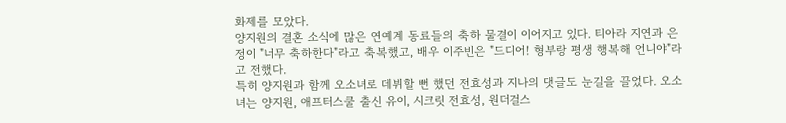화제를 모았다.
양지원의 결혼 소식에 많은 연예계 동료들의 축하 물결이 이어지고 있다. 티아라 지연과 은정이 "너무 축하한다"라고 축복했고, 배우 이주빈은 "드디어! 형부랑 평생 행복해 언니야"라고 전했다.
특히 양지원과 함께 오소녀로 데뷔할 뻔 했던 전효성과 지나의 댓글도 눈길을 끌었다. 오소녀는 양지원, 애프터스쿨 출신 유이, 시크릿 전효성, 원더걸스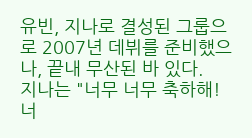유빈, 지나로 결성된 그룹으로 2007년 데뷔를 준비했으나, 끝내 무산된 바 있다.
지나는 "너무 너무 축하해! 너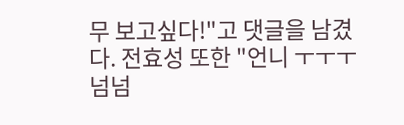무 보고싶다!"고 댓글을 남겼다. 전효성 또한 "언니 ㅜㅜㅜ 넘넘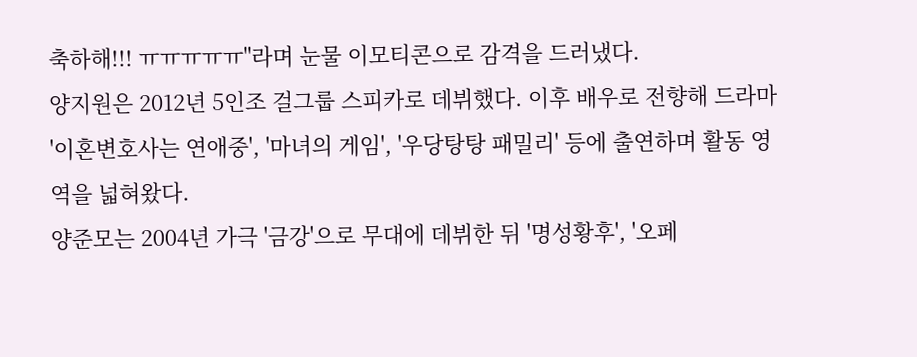축하해!!! ㅠㅠㅠㅠㅠ"라며 눈물 이모티콘으로 감격을 드러냈다.
양지원은 2012년 5인조 걸그룹 스피카로 데뷔했다. 이후 배우로 전향해 드라마 '이혼변호사는 연애중', '마녀의 게임', '우당탕탕 패밀리' 등에 출연하며 활동 영역을 넓혀왔다.
양준모는 2004년 가극 '금강'으로 무대에 데뷔한 뒤 '명성황후', '오페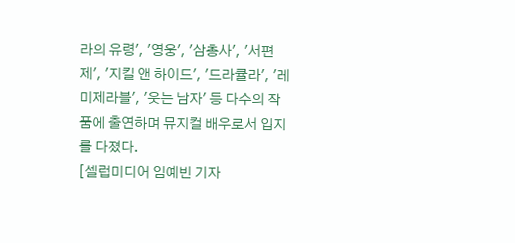라의 유령', '영웅', '삼총사', '서편제', '지킬 앤 하이드', '드라큘라', '레 미제라블', '웃는 남자' 등 다수의 작품에 출연하며 뮤지컬 배우로서 입지를 다졌다.
[셀럽미디어 임예빈 기자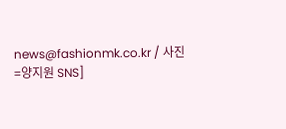news@fashionmk.co.kr / 사진=양지원 SNS]